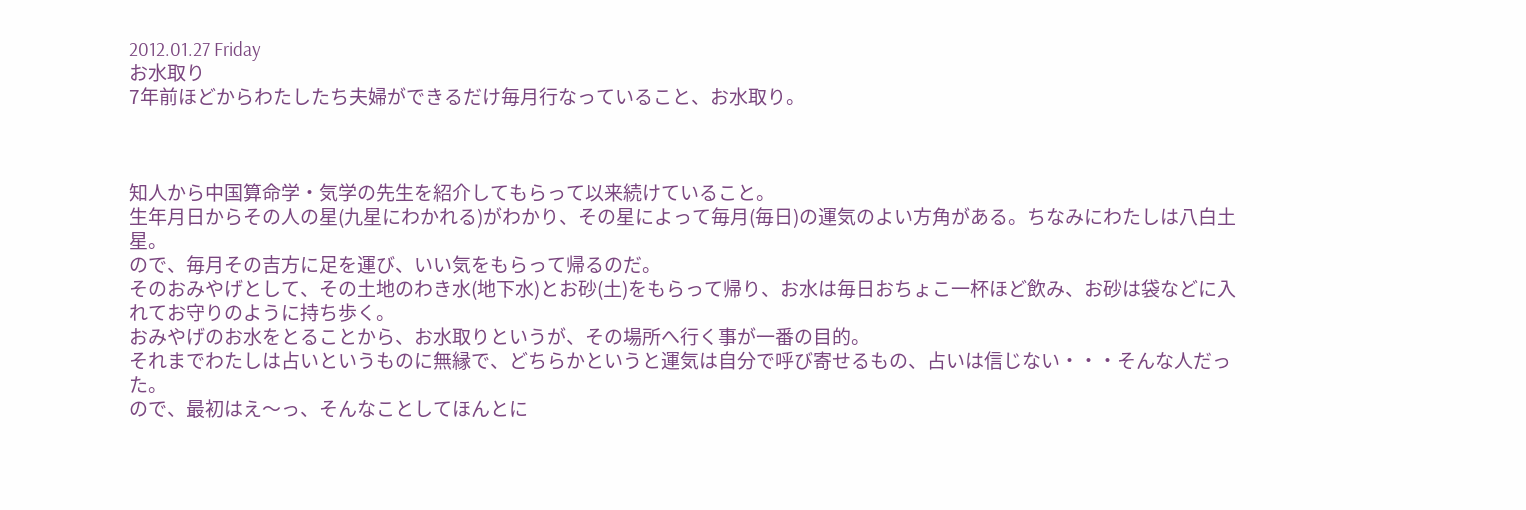2012.01.27 Friday
お水取り
7年前ほどからわたしたち夫婦ができるだけ毎月行なっていること、お水取り。



知人から中国算命学・気学の先生を紹介してもらって以来続けていること。
生年月日からその人の星(九星にわかれる)がわかり、その星によって毎月(毎日)の運気のよい方角がある。ちなみにわたしは八白土星。
ので、毎月その吉方に足を運び、いい気をもらって帰るのだ。
そのおみやげとして、その土地のわき水(地下水)とお砂(土)をもらって帰り、お水は毎日おちょこ一杯ほど飲み、お砂は袋などに入れてお守りのように持ち歩く。
おみやげのお水をとることから、お水取りというが、その場所へ行く事が一番の目的。
それまでわたしは占いというものに無縁で、どちらかというと運気は自分で呼び寄せるもの、占いは信じない・・・そんな人だった。
ので、最初はえ〜っ、そんなことしてほんとに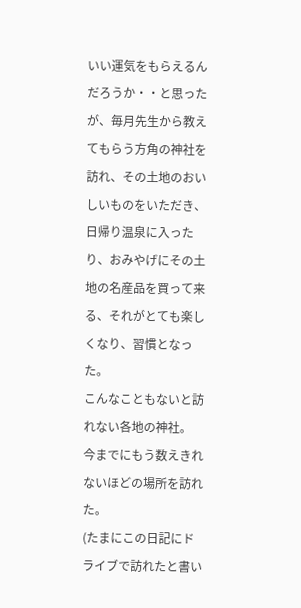いい運気をもらえるんだろうか・・と思ったが、毎月先生から教えてもらう方角の神社を訪れ、その土地のおいしいものをいただき、日帰り温泉に入ったり、おみやげにその土地の名産品を買って来る、それがとても楽しくなり、習慣となった。
こんなこともないと訪れない各地の神社。
今までにもう数えきれないほどの場所を訪れた。
(たまにこの日記にドライブで訪れたと書い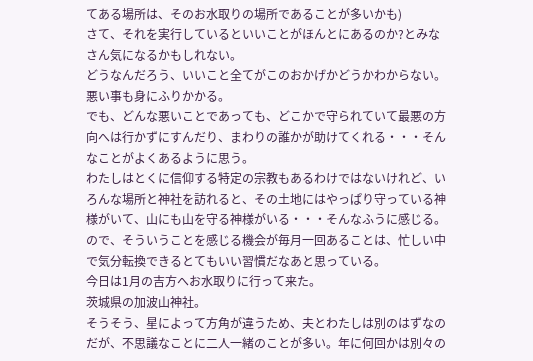てある場所は、そのお水取りの場所であることが多いかも)
さて、それを実行しているといいことがほんとにあるのか?とみなさん気になるかもしれない。
どうなんだろう、いいこと全てがこのおかげかどうかわからない。
悪い事も身にふりかかる。
でも、どんな悪いことであっても、どこかで守られていて最悪の方向へは行かずにすんだり、まわりの誰かが助けてくれる・・・そんなことがよくあるように思う。
わたしはとくに信仰する特定の宗教もあるわけではないけれど、いろんな場所と神社を訪れると、その土地にはやっぱり守っている神様がいて、山にも山を守る神様がいる・・・そんなふうに感じる。
ので、そういうことを感じる機会が毎月一回あることは、忙しい中で気分転換できるとてもいい習慣だなあと思っている。
今日は1月の吉方へお水取りに行って来た。
茨城県の加波山神社。
そうそう、星によって方角が違うため、夫とわたしは別のはずなのだが、不思議なことに二人一緒のことが多い。年に何回かは別々の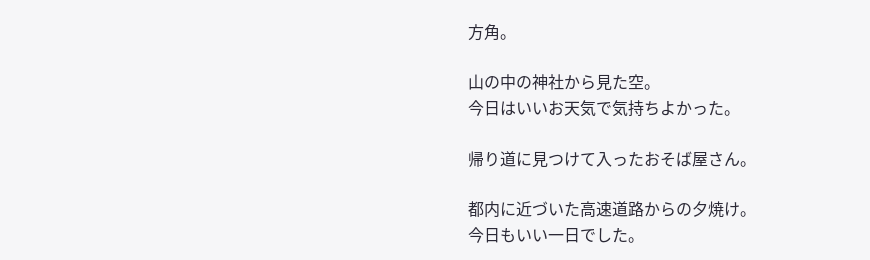方角。

山の中の神社から見た空。
今日はいいお天気で気持ちよかった。

帰り道に見つけて入ったおそば屋さん。

都内に近づいた高速道路からの夕焼け。
今日もいい一日でした。